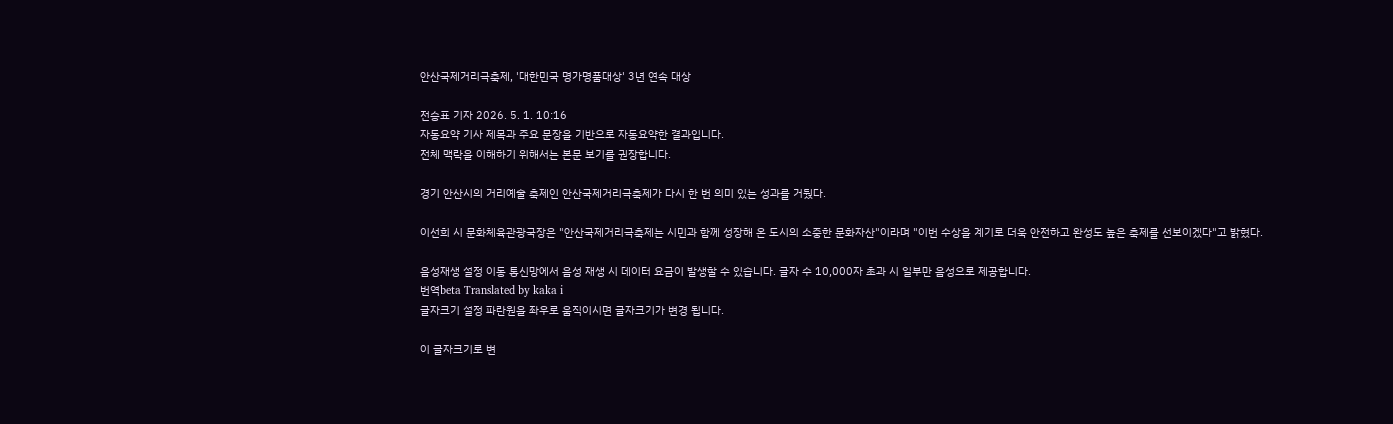안산국제거리극축제, '대한민국 명가명품대상' 3년 연속 대상

전승표 기자 2026. 5. 1. 10:16
자동요약 기사 제목과 주요 문장을 기반으로 자동요약한 결과입니다.
전체 맥락을 이해하기 위해서는 본문 보기를 권장합니다.

경기 안산시의 거리예술 축제인 안산국제거리극축제가 다시 한 번 의미 있는 성과를 거뒀다.

이선희 시 문화체육관광국장은 "안산국제거리극축제는 시민과 함께 성장해 온 도시의 소중한 문화자산"이라며 "이번 수상을 계기로 더욱 안전하고 완성도 높은 축제를 선보이겠다"고 밝혔다.

음성재생 설정 이동 통신망에서 음성 재생 시 데이터 요금이 발생할 수 있습니다. 글자 수 10,000자 초과 시 일부만 음성으로 제공합니다.
번역beta Translated by kaka i
글자크기 설정 파란원을 좌우로 움직이시면 글자크기가 변경 됩니다.

이 글자크기로 변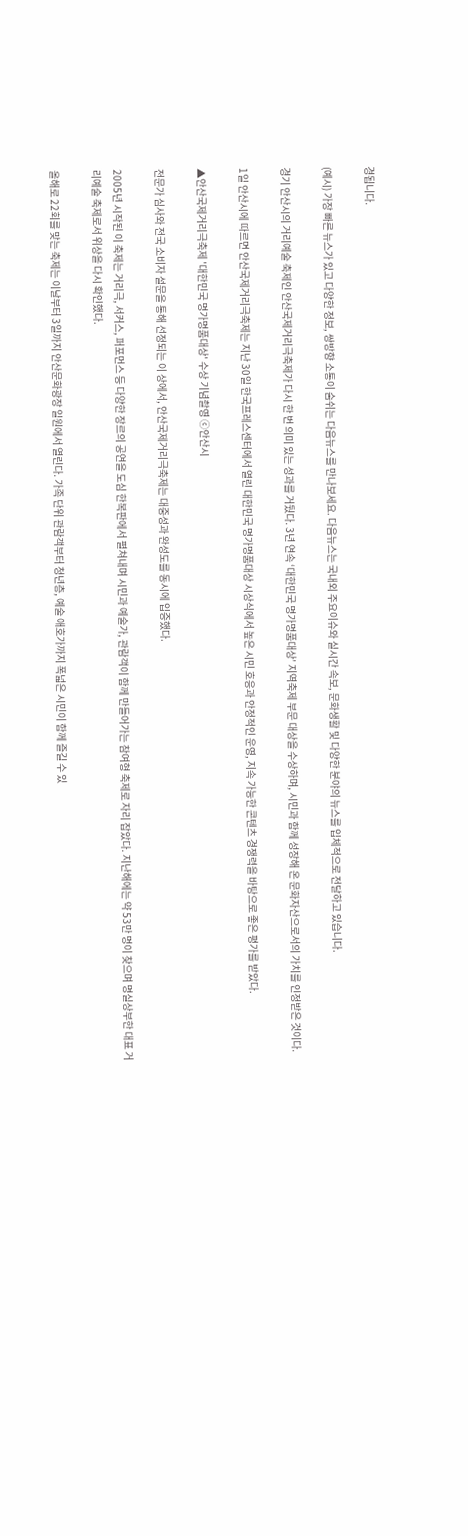경됩니다.

(예시) 가장 빠른 뉴스가 있고 다양한 정보, 쌍방향 소통이 숨쉬는 다음뉴스를 만나보세요. 다음뉴스는 국내외 주요이슈와 실시간 속보, 문화생활 및 다양한 분야의 뉴스를 입체적으로 전달하고 있습니다.

경기 안산시의 거리예술 축제인 안산국제거리극축제가 다시 한 번 의미 있는 성과를 거뒀다. 3년 연속 ‘대한민국 명가명품대상’ 지역축제 부문 대상을 수상하며, 시민과 함께 성장해 온 문화자산으로서의 가치를 인정받은 것이다.

1일 안산시에 따르면 안산국제거리극축제는 지난 30일 한국프레스센터에서 열린 대한민국 명가명품대상 시상식에서 높은 시민 호응과 안정적인 운영, 지속 가능한 콘텐츠 경쟁력을 바탕으로 좋은 평가를 받았다.

▲안산국제거리극축제 '대한민국 명가명품대상' 수상 기념촬영 ⓒ안산시

전문가 심사와 전국 소비자 설문을 통해 선정되는 이 상에서, 안산국제거리극축제는 대중성과 완성도를 동시에 입증했다.

2005년 시작된 이 축제는 거리극, 서커스, 퍼포먼스 등 다양한 장르의 공연을 도심 한복판에서 펼쳐내며 시민과 예술가, 관람객이 함께 만들어가는 참여형 축제로 자리 잡았다. 지난해에는 약 53만 명이 찾으며 명실상부한 대표 거리예술 축제로서 위상을 다시 확인했다.

올해로 22회를 맞는 축제는 이날부터 3일까지 안산문화광장 일원에서 열린다. 가족 단위 관람객부터 청년층, 예술 애호가까지 폭넓은 시민이 함께 즐길 수 있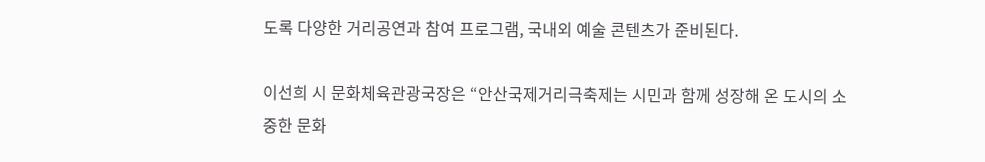도록 다양한 거리공연과 참여 프로그램, 국내외 예술 콘텐츠가 준비된다.

이선희 시 문화체육관광국장은 “안산국제거리극축제는 시민과 함께 성장해 온 도시의 소중한 문화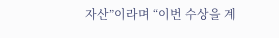자산”이라며 “이번 수상을 계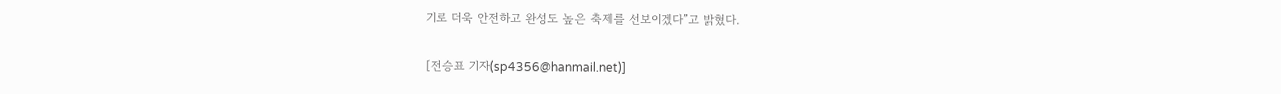기로 더욱 안전하고 완성도 높은 축제를 선보이겠다”고 밝혔다.

[전승표 기자(sp4356@hanmail.net)]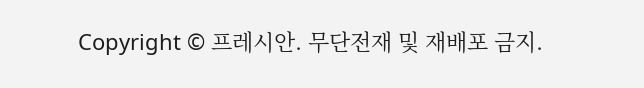Copyright © 프레시안. 무단전재 및 재배포 금지.